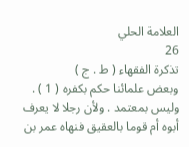العلامة الحلي
26
تذكرة الفقهاء ( ط . ج )
وبعض علمائنا حكم بكفره ( 1 ) . وليس بمعتمد . ولأن رجلا لا يعرف أبوه أم قوما بالعقيق فنهاه عمر بن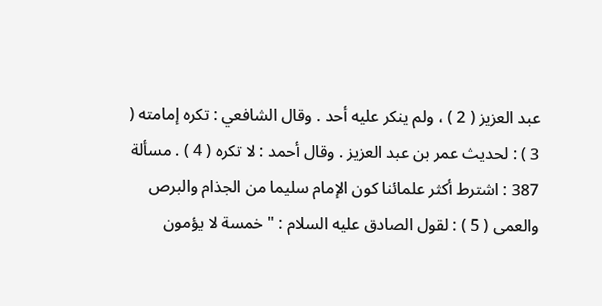عبد العزيز ( 2 ) ، ولم ينكر عليه أحد . وقال الشافعي : تكره إمامته ( 3 ) : لحديث عمر بن عبد العزيز . وقال أحمد : لا تكره ( 4 ) . مسألة 387 : اشترط أكثر علمائنا كون الإمام سليما من الجذام والبرص والعمى ( 5 ) : لقول الصادق عليه السلام : " خمسة لا يؤمون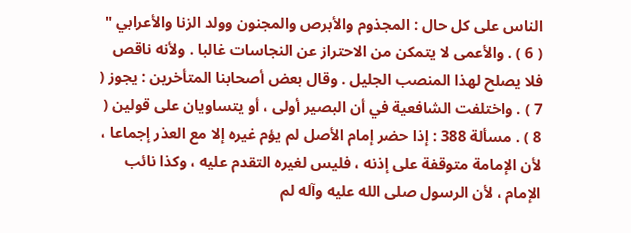الناس على كل حال : المجذوم والأبرص والمجنون وولد الزنا والأعرابي " ( 6 ) . والأعمى لا يتمكن من الاحتراز عن النجاسات غالبا . ولأنه ناقص فلا يصلح لهذا المنصب الجليل . وقال بعض أصحابنا المتأخرين : يجوز ( 7 ) . واختلفت الشافعية في أن البصير أولى ، أو يتساويان على قولين ( 8 ) . مسألة 388 : إذا حضر إمام الأصل لم يؤم غيره إلا مع العذر إجماعا ، لأن الإمامة متوقفة على إذنه ، فليس لغيره التقدم عليه ، وكذا نائب الإمام ، لأن الرسول صلى الله عليه وآله لم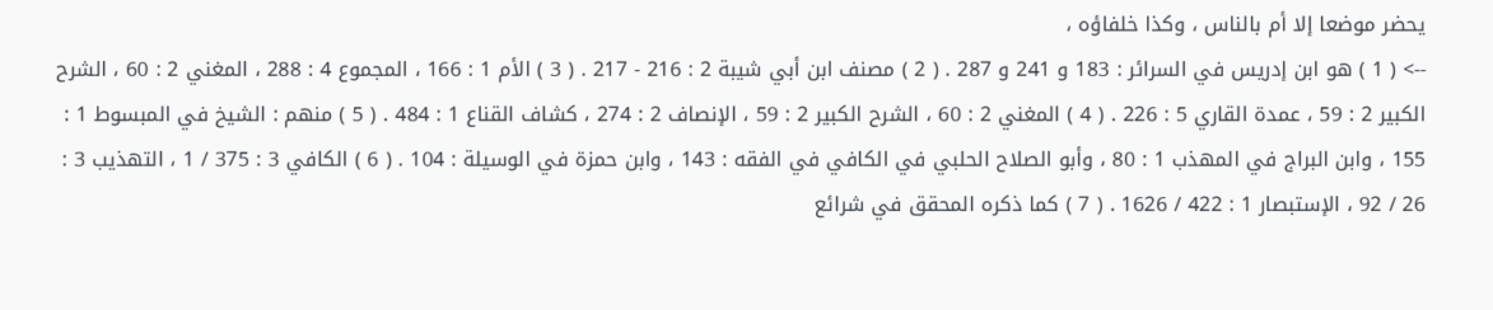يحضر موضعا إلا أم بالناس ، وكذا خلفاؤه ،
--> ( 1 ) هو ابن إدريس في السرائر : 183 و 241 و 287 . ( 2 ) مصنف ابن أبي شيبة 2 : 216 - 217 . ( 3 ) الأم 1 : 166 ، المجموع 4 : 288 ، المغني 2 : 60 ، الشرح الكبير 2 : 59 ، عمدة القاري 5 : 226 . ( 4 ) المغني 2 : 60 ، الشرح الكبير 2 : 59 ، الإنصاف 2 : 274 ، كشاف القناع 1 : 484 . ( 5 ) منهم : الشيخ في المبسوط 1 : 155 ، وابن البراج في المهذب 1 : 80 ، وأبو الصلاح الحلبي في الكافي في الفقه : 143 ، وابن حمزة في الوسيلة : 104 . ( 6 ) الكافي 3 : 375 / 1 ، التهذيب 3 : 26 / 92 ، الإستبصار 1 : 422 / 1626 . ( 7 ) كما ذكره المحقق في شرائع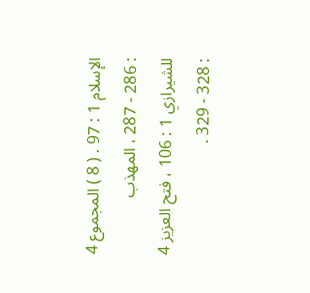الإسلام 1 : 97 . ( 8 ) المجموع 4 : 286 - 287 ، المهذب للشيرازي 1 : 106 ، فتح العزيز 4 : 328 - 329 .